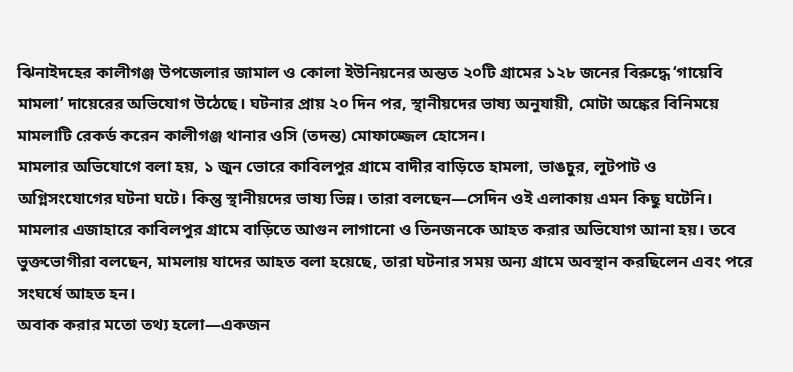ঝিনাইদহের কালীগঞ্জ উপজেলার জামাল ও কোলা ইউনিয়নের অন্তত ২০টি গ্রামের ১২৮ জনের বিরুদ্ধে ‘গায়েবি মামলা’ দায়েরের অভিযোগ উঠেছে। ঘটনার প্রায় ২০ দিন পর, স্থানীয়দের ভাষ্য অনুযায়ী, মোটা অঙ্কের বিনিময়ে মামলাটি রেকর্ড করেন কালীগঞ্জ থানার ওসি (তদন্ত) মোফাজ্জেল হোসেন।
মামলার অভিযোগে বলা হয়, ১ জুন ভোরে কাবিলপুর গ্রামে বাদীর বাড়িতে হামলা, ভাঙচুর, লুটপাট ও অগ্নিসংযোগের ঘটনা ঘটে। কিন্তু স্থানীয়দের ভাষ্য ভিন্ন। তারা বলছেন—সেদিন ওই এলাকায় এমন কিছু ঘটেনি।
মামলার এজাহারে কাবিলপুর গ্রামে বাড়িতে আগুন লাগানো ও তিনজনকে আহত করার অভিযোগ আনা হয়। তবে ভুক্তভোগীরা বলছেন, মামলায় যাদের আহত বলা হয়েছে, তারা ঘটনার সময় অন্য গ্রামে অবস্থান করছিলেন এবং পরে সংঘর্ষে আহত হন।
অবাক করার মতো তথ্য হলো—একজন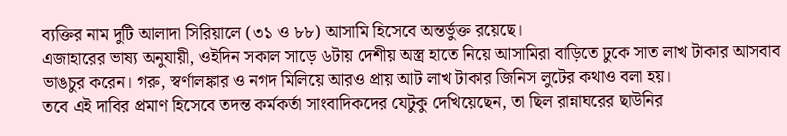ব্যক্তির নাম দুটি আলাদা সিরিয়ালে (৩১ ও ৮৮) আসামি হিসেবে অন্তর্ভুক্ত রয়েছে।
এজাহারের ভাষ্য অনুযায়ী, ওইদিন সকাল সাড়ে ৬টায় দেশীয় অস্ত্র হাতে নিয়ে আসামিরা বাড়িতে ঢুকে সাত লাখ টাকার আসবাব ভাঙচুর করেন। গরু, স্বর্ণালঙ্কার ও নগদ মিলিয়ে আরও প্রায় আট লাখ টাকার জিনিস লুটের কথাও বলা হয়।
তবে এই দাবির প্রমাণ হিসেবে তদন্ত কর্মকর্তা সাংবাদিকদের যেটুকু দেখিয়েছেন, তা ছিল রান্নাঘরের ছাউনির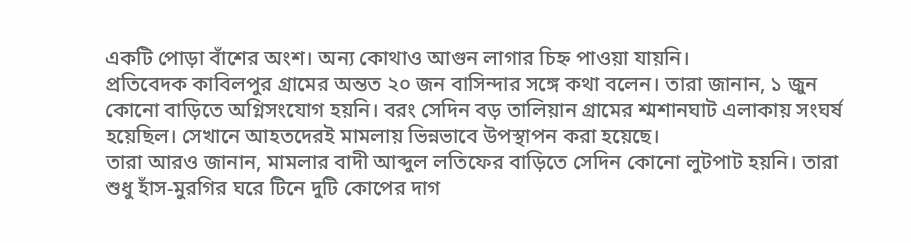একটি পোড়া বাঁশের অংশ। অন্য কোথাও আগুন লাগার চিহ্ন পাওয়া যায়নি।
প্রতিবেদক কাবিলপুর গ্রামের অন্তত ২০ জন বাসিন্দার সঙ্গে কথা বলেন। তারা জানান, ১ জুন কোনো বাড়িতে অগ্নিসংযোগ হয়নি। বরং সেদিন বড় তালিয়ান গ্রামের শ্মশানঘাট এলাকায় সংঘর্ষ হয়েছিল। সেখানে আহতদেরই মামলায় ভিন্নভাবে উপস্থাপন করা হয়েছে।
তারা আরও জানান, মামলার বাদী আব্দুল লতিফের বাড়িতে সেদিন কোনো লুটপাট হয়নি। তারা শুধু হাঁস-মুরগির ঘরে টিনে দুটি কোপের দাগ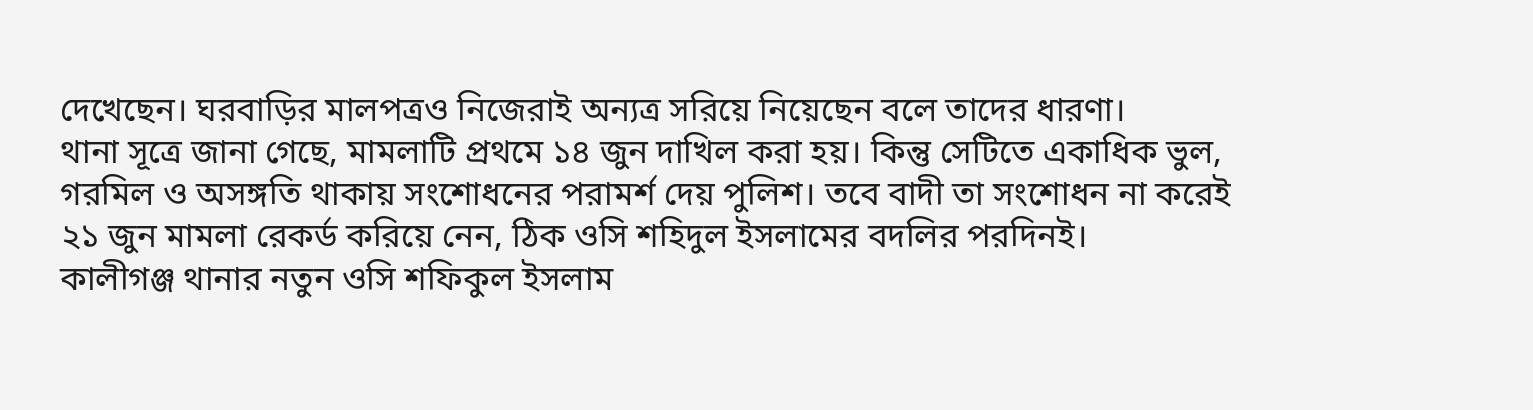দেখেছেন। ঘরবাড়ির মালপত্রও নিজেরাই অন্যত্র সরিয়ে নিয়েছেন বলে তাদের ধারণা।
থানা সূত্রে জানা গেছে, মামলাটি প্রথমে ১৪ জুন দাখিল করা হয়। কিন্তু সেটিতে একাধিক ভুল, গরমিল ও অসঙ্গতি থাকায় সংশোধনের পরামর্শ দেয় পুলিশ। তবে বাদী তা সংশোধন না করেই ২১ জুন মামলা রেকর্ড করিয়ে নেন, ঠিক ওসি শহিদুল ইসলামের বদলির পরদিনই।
কালীগঞ্জ থানার নতুন ওসি শফিকুল ইসলাম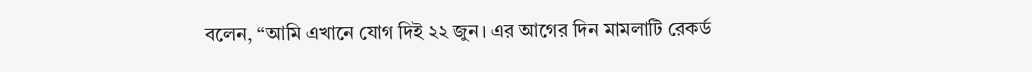বলেন, “আমি এখানে যোগ দিই ২২ জুন। এর আগের দিন মামলাটি রেকর্ড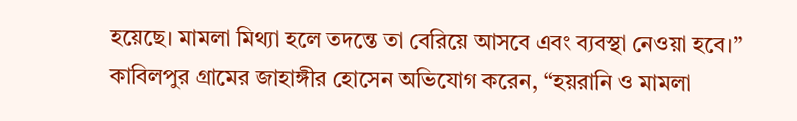হয়েছে। মামলা মিথ্যা হলে তদন্তে তা বেরিয়ে আসবে এবং ব্যবস্থা নেওয়া হবে।”
কাবিলপুর গ্রামের জাহাঙ্গীর হোসেন অভিযোগ করেন, “হয়রানি ও মামলা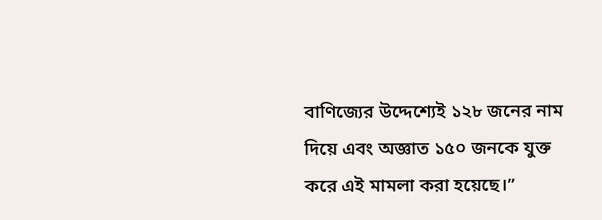বাণিজ্যের উদ্দেশ্যেই ১২৮ জনের নাম দিয়ে এবং অজ্ঞাত ১৫০ জনকে যুক্ত করে এই মামলা করা হয়েছে।”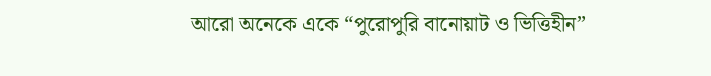আরো অনেকে একে “পুরোপুরি বানোয়াট ও ভিত্তিহীন”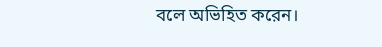বলে অভিহিত করেন।